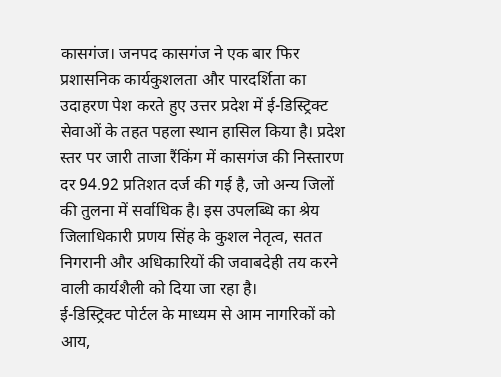कासगंज। जनपद कासगंज ने एक बार फिर प्रशासनिक कार्यकुशलता और पारदर्शिता का उदाहरण पेश करते हुए उत्तर प्रदेश में ई-डिस्ट्रिक्ट सेवाओं के तहत पहला स्थान हासिल किया है। प्रदेश स्तर पर जारी ताजा रैंकिंग में कासगंज की निस्तारण दर 94.92 प्रतिशत दर्ज की गई है, जो अन्य जिलों की तुलना में सर्वाधिक है। इस उपलब्धि का श्रेय जिलाधिकारी प्रणय सिंह के कुशल नेतृत्व, सतत निगरानी और अधिकारियों की जवाबदेही तय करने वाली कार्यशैली को दिया जा रहा है।
ई-डिस्ट्रिक्ट पोर्टल के माध्यम से आम नागरिकों को आय,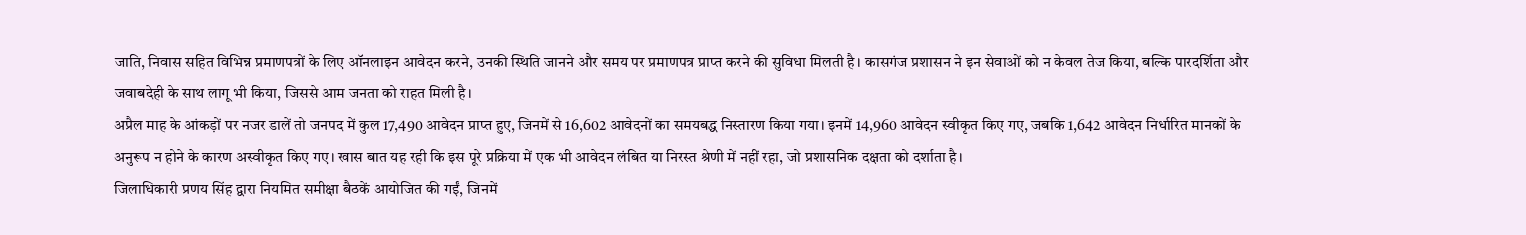जाति, निवास सहित विभिन्न प्रमाणपत्रों के लिए ऑनलाइन आवेदन करने, उनकी स्थिति जानने और समय पर प्रमाणपत्र प्राप्त करने की सुविधा मिलती है। कासगंज प्रशासन ने इन सेवाओं को न केवल तेज किया, बल्कि पारदर्शिता और जवाबदेही के साथ लागू भी किया, जिससे आम जनता को राहत मिली है।
अप्रैल माह के आंकड़ों पर नजर डालें तो जनपद में कुल 17,490 आवेदन प्राप्त हुए, जिनमें से 16,602 आवेदनों का समयबद्ध निस्तारण किया गया। इनमें 14,960 आवेदन स्वीकृत किए गए, जबकि 1,642 आवेदन निर्धारित मानकों के अनुरूप न होने के कारण अस्वीकृत किए गए। खास बात यह रही कि इस पूरे प्रक्रिया में एक भी आवेदन लंबित या निरस्त श्रेणी में नहीं रहा, जो प्रशासनिक दक्षता को दर्शाता है।
जिलाधिकारी प्रणय सिंह द्वारा नियमित समीक्षा बैठकें आयोजित की गईं, जिनमें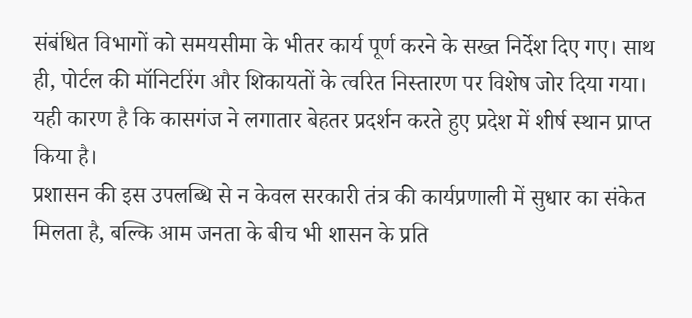संबंधित विभागों को समयसीमा के भीतर कार्य पूर्ण करने के सख्त निर्देश दिए गए। साथ ही, पोर्टल की मॉनिटरिंग और शिकायतों के त्वरित निस्तारण पर विशेष जोर दिया गया। यही कारण है कि कासगंज ने लगातार बेहतर प्रदर्शन करते हुए प्रदेश में शीर्ष स्थान प्राप्त किया है।
प्रशासन की इस उपलब्धि से न केवल सरकारी तंत्र की कार्यप्रणाली में सुधार का संकेत मिलता है, बल्कि आम जनता के बीच भी शासन के प्रति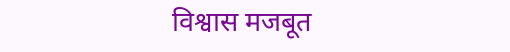विश्वास मजबूत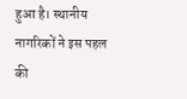हुआ है। स्थानीय नागरिकों ने इस पहल की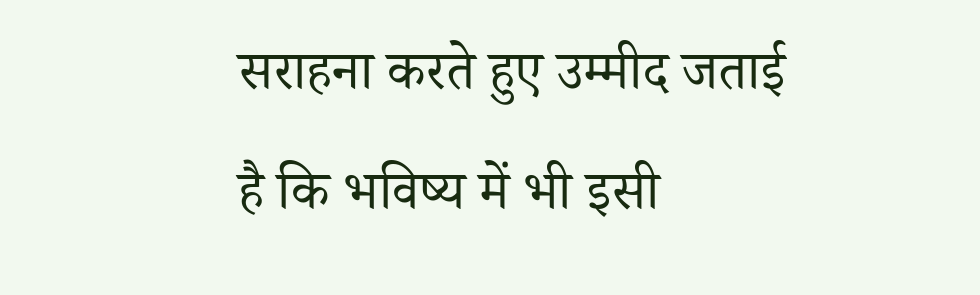सराहना करते हुए उम्मीद जताई है कि भविष्य में भी इसी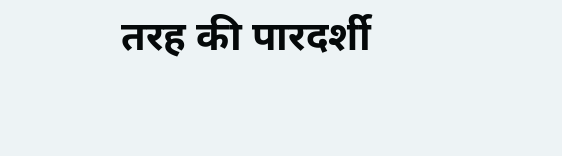तरह की पारदर्शी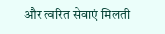और त्वरित सेवाएं मिलती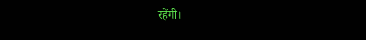रहेंगी।